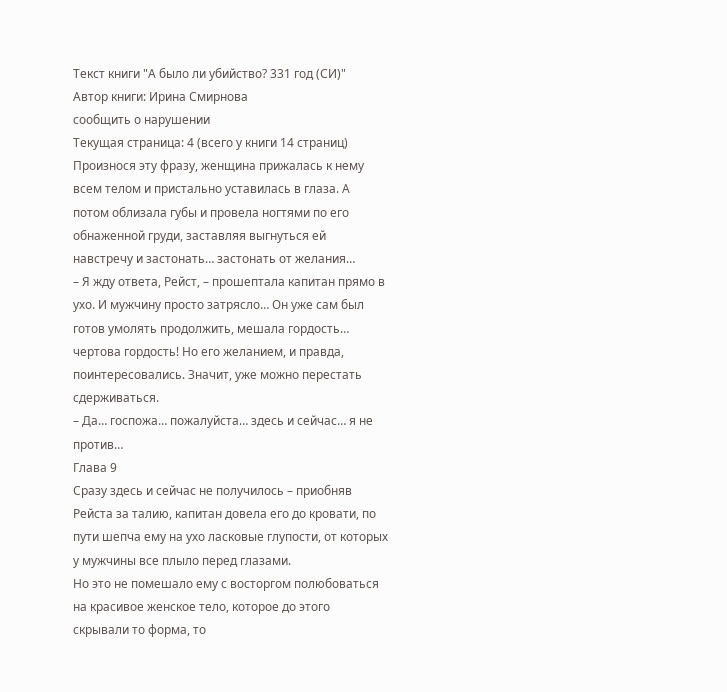Текст книги "А было ли убийство? 331 год (СИ)"
Автор книги: Ирина Смирнова
сообщить о нарушении
Текущая страница: 4 (всего у книги 14 страниц)
Произнося эту фразу, женщина прижалась к нему всем телом и пристально уставилась в глаза. А потом облизала губы и провела ногтями по его обнаженной груди, заставляя выгнуться ей навстречу и застонать… застонать от желания…
– Я жду ответа, Рейст, – прошептала капитан прямо в ухо. И мужчину просто затрясло… Он уже сам был готов умолять продолжить, мешала гордость… чертова гордость! Но его желанием, и правда, поинтересовались. Значит, уже можно перестать сдерживаться.
– Да… госпожа… пожалуйста… здесь и сейчас… я не против…
Глава 9
Сразу здесь и сейчас не получилось – приобняв Рейста за талию, капитан довела его до кровати, по пути шепча ему на ухо ласковые глупости, от которых у мужчины все плыло перед глазами.
Но это не помешало ему с восторгом полюбоваться на красивое женское тело, которое до этого скрывали то форма, то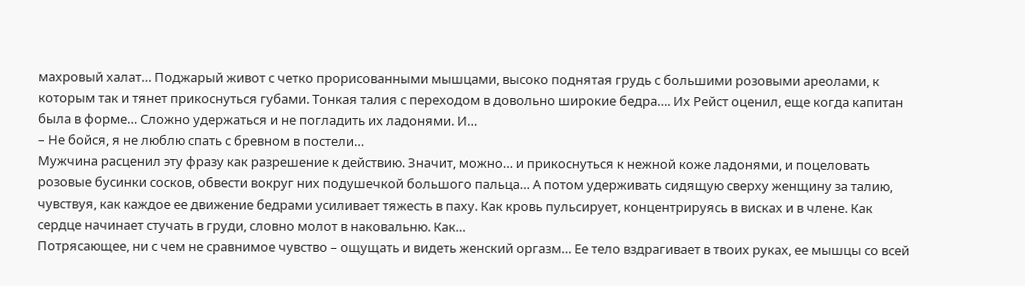махровый халат… Поджарый живот с четко прорисованными мышцами, высоко поднятая грудь с большими розовыми ареолами, к которым так и тянет прикоснуться губами. Тонкая талия с переходом в довольно широкие бедра…. Их Рейст оценил, еще когда капитан была в форме… Сложно удержаться и не погладить их ладонями. И…
– Не бойся, я не люблю спать с бревном в постели…
Мужчина расценил эту фразу как разрешение к действию. Значит, можно… и прикоснуться к нежной коже ладонями, и поцеловать розовые бусинки сосков, обвести вокруг них подушечкой большого пальца… А потом удерживать сидящую сверху женщину за талию, чувствуя, как каждое ее движение бедрами усиливает тяжесть в паху. Как кровь пульсирует, концентрируясь в висках и в члене. Как сердце начинает стучать в груди, словно молот в наковальню. Как…
Потрясающее, ни с чем не сравнимое чувство – ощущать и видеть женский оргазм… Ее тело вздрагивает в твоих руках, ее мышцы со всей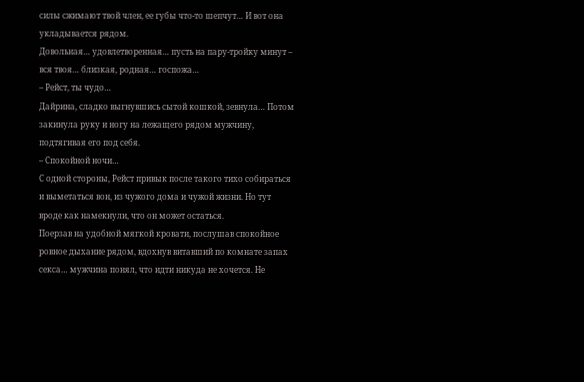силы сжимают твой член, ее губы что-то шепчут… И вот она укладывается рядом.
Довольная… удовлетворенная… пусть на пару-тройку минут – вся твоя… близкая, родная… госпожа…
– Рейст, ты чудо…
Дайрина, сладко выгнувшись сытой кошкой, зевнула… Потом закинула руку и ногу на лежащего рядом мужчину, подтягивая его под себя.
– Спокойной ночи…
С одной стороны, Рейст привык после такого тихо собираться и выметаться вон, из чужого дома и чужой жизни. Но тут вроде как намекнули, что он может остаться.
Поерзав на удобной мягкой кровати, послушав спокойное ровное дыхание рядом, вдохнув витавший по комнате запах секса… мужчина понял, что идти никуда не хочется. Не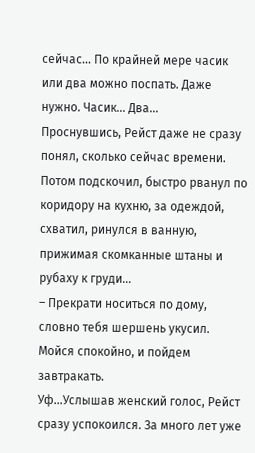сейчас… По крайней мере часик или два можно поспать. Даже нужно. Часик… Два…
Проснувшись, Рейст даже не сразу понял, сколько сейчас времени. Потом подскочил, быстро рванул по коридору на кухню, за одеждой, схватил, ринулся в ванную, прижимая скомканные штаны и рубаху к груди…
– Прекрати носиться по дому, словно тебя шершень укусил. Мойся спокойно, и пойдем завтракать.
Уф…Услышав женский голос, Рейст сразу успокоился. За много лет уже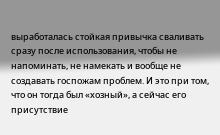выработалась стойкая привычка сваливать сразу после использования, чтобы не напоминать, не намекать и вообще не создавать госпожам проблем. И это при том, что он тогда был «хозный», а сейчас его присутствие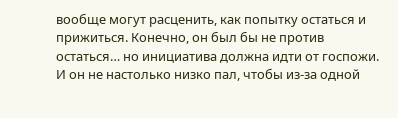вообще могут расценить, как попытку остаться и прижиться. Конечно, он был бы не против остаться… но инициатива должна идти от госпожи. И он не настолько низко пал, чтобы из-за одной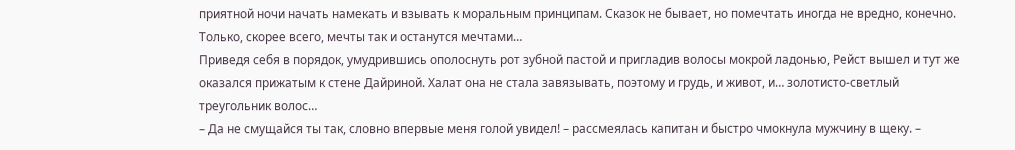приятной ночи начать намекать и взывать к моральным принципам. Сказок не бывает, но помечтать иногда не вредно, конечно. Только, скорее всего, мечты так и останутся мечтами…
Приведя себя в порядок, умудрившись ополоснуть рот зубной пастой и пригладив волосы мокрой ладонью, Рейст вышел и тут же оказался прижатым к стене Дайриной. Халат она не стала завязывать, поэтому и грудь, и живот, и… золотисто-светлый треугольник волос…
– Да не смущайся ты так, словно впервые меня голой увидел! – рассмеялась капитан и быстро чмокнула мужчину в щеку. –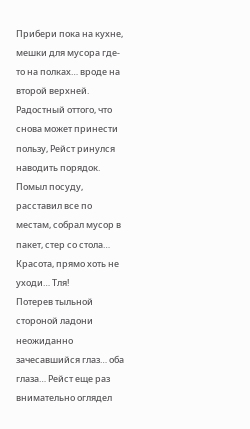Прибери пока на кухне, мешки для мусора где-то на полках… вроде на второй верхней.
Радостный оттого, что снова может принести пользу, Рейст ринулся наводить порядок. Помыл посуду, расставил все по местам, собрал мусор в пакет, стер со стола…
Красота, прямо хоть не уходи… Тля!
Потерев тыльной стороной ладони неожиданно зачесавшийся глаз… оба глаза… Рейст еще раз внимательно оглядел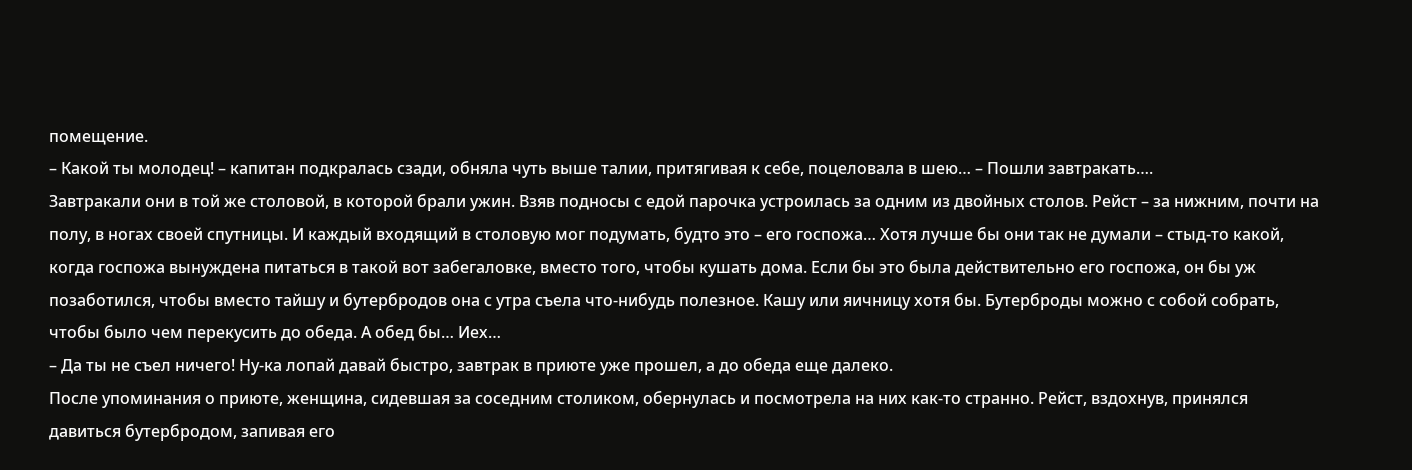помещение.
– Какой ты молодец! – капитан подкралась сзади, обняла чуть выше талии, притягивая к себе, поцеловала в шею… – Пошли завтракать….
Завтракали они в той же столовой, в которой брали ужин. Взяв подносы с едой парочка устроилась за одним из двойных столов. Рейст – за нижним, почти на полу, в ногах своей спутницы. И каждый входящий в столовую мог подумать, будто это – его госпожа… Хотя лучше бы они так не думали – стыд-то какой, когда госпожа вынуждена питаться в такой вот забегаловке, вместо того, чтобы кушать дома. Если бы это была действительно его госпожа, он бы уж позаботился, чтобы вместо тайшу и бутербродов она с утра съела что-нибудь полезное. Кашу или яичницу хотя бы. Бутерброды можно с собой собрать, чтобы было чем перекусить до обеда. А обед бы… Иех…
– Да ты не съел ничего! Ну-ка лопай давай быстро, завтрак в приюте уже прошел, а до обеда еще далеко.
После упоминания о приюте, женщина, сидевшая за соседним столиком, обернулась и посмотрела на них как-то странно. Рейст, вздохнув, принялся давиться бутербродом, запивая его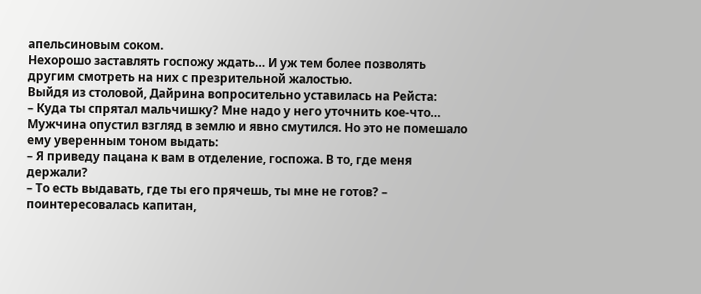апельсиновым соком.
Нехорошо заставлять госпожу ждать… И уж тем более позволять другим смотреть на них с презрительной жалостью.
Выйдя из столовой, Дайрина вопросительно уставилась на Рейста:
– Куда ты спрятал мальчишку? Мне надо у него уточнить кое-что…
Мужчина опустил взгляд в землю и явно смутился. Но это не помешало ему уверенным тоном выдать:
– Я приведу пацана к вам в отделение, госпожа. В то, где меня держали?
– То есть выдавать, где ты его прячешь, ты мне не готов? – поинтересовалась капитан,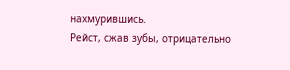нахмурившись.
Рейст, сжав зубы, отрицательно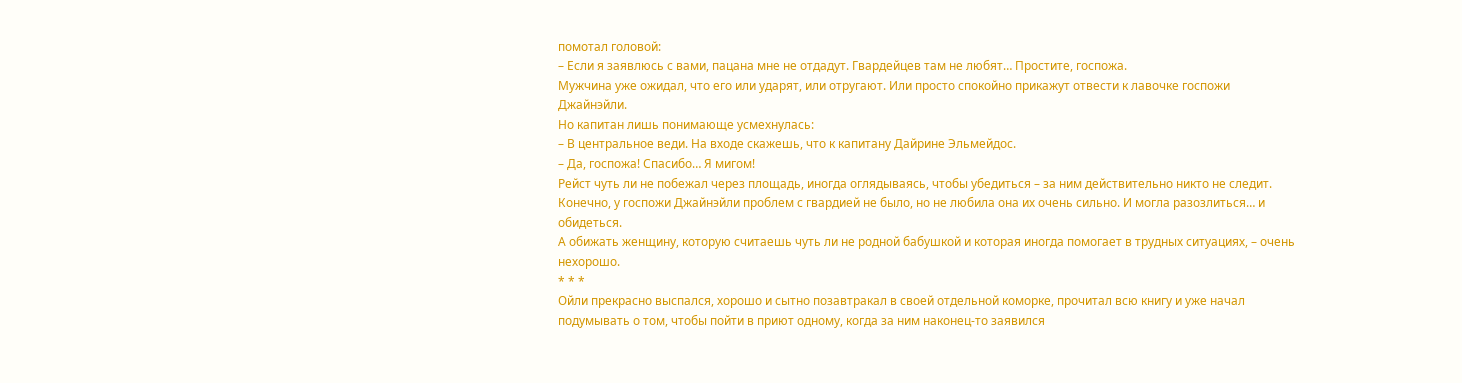помотал головой:
– Если я заявлюсь с вами, пацана мне не отдадут. Гвардейцев там не любят… Простите, госпожа.
Мужчина уже ожидал, что его или ударят, или отругают. Или просто спокойно прикажут отвести к лавочке госпожи Джайнэйли.
Но капитан лишь понимающе усмехнулась:
– В центральное веди. На входе скажешь, что к капитану Дайрине Эльмейдос.
– Да, госпожа! Спасибо… Я мигом!
Рейст чуть ли не побежал через площадь, иногда оглядываясь, чтобы убедиться – за ним действительно никто не следит. Конечно, у госпожи Джайнэйли проблем с гвардией не было, но не любила она их очень сильно. И могла разозлиться… и обидеться.
А обижать женщину, которую считаешь чуть ли не родной бабушкой и которая иногда помогает в трудных ситуациях, – очень нехорошо.
* * *
Ойли прекрасно выспался, хорошо и сытно позавтракал в своей отдельной коморке, прочитал всю книгу и уже начал подумывать о том, чтобы пойти в приют одному, когда за ним наконец-то заявился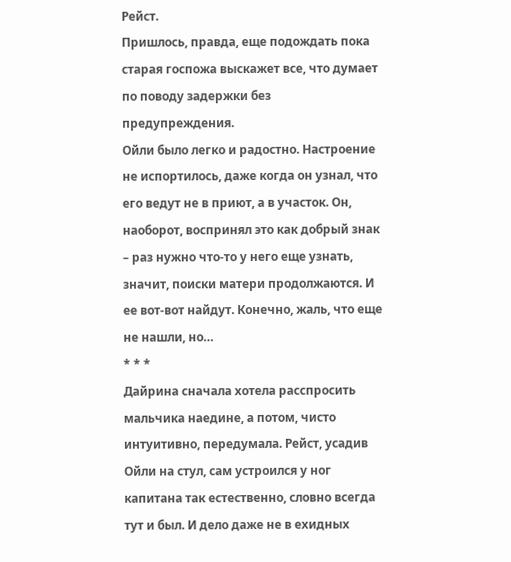Рейст.
Пришлось, правда, еще подождать пока старая госпожа выскажет все, что думает по поводу задержки без предупреждения.
Ойли было легко и радостно. Настроение не испортилось, даже когда он узнал, что его ведут не в приют, а в участок. Он, наоборот, воспринял это как добрый знак – раз нужно что-то у него еще узнать, значит, поиски матери продолжаются. И ее вот-вот найдут. Конечно, жаль, что еще не нашли, но…
* * *
Дайрина сначала хотела расспросить мальчика наедине, а потом, чисто интуитивно, передумала. Рейст, усадив Ойли на стул, сам устроился у ног капитана так естественно, словно всегда тут и был. И дело даже не в ехидных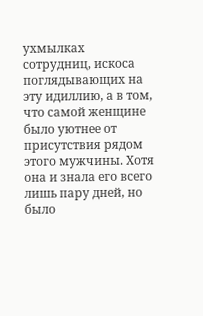ухмылках сотрудниц, искоса поглядывающих на эту идиллию, а в том, что самой женщине было уютнее от присутствия рядом этого мужчины. Хотя она и знала его всего лишь пару дней, но было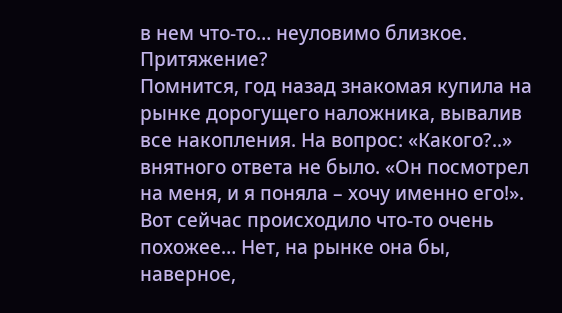в нем что-то… неуловимо близкое. Притяжение?
Помнится, год назад знакомая купила на рынке дорогущего наложника, вывалив все накопления. На вопрос: «Какого?..» внятного ответа не было. «Он посмотрел на меня, и я поняла – хочу именно его!».
Вот сейчас происходило что-то очень похожее… Нет, на рынке она бы, наверное,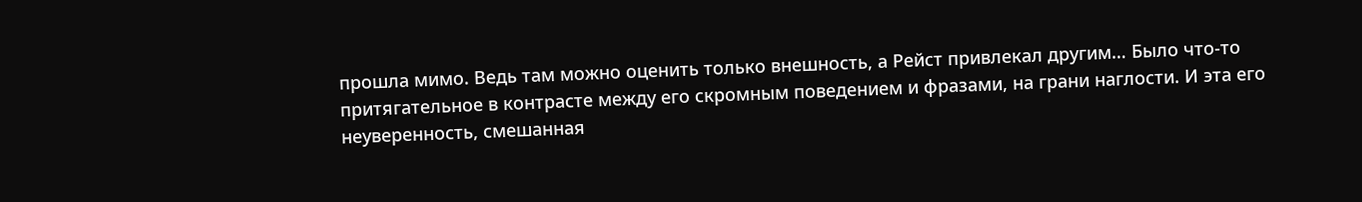прошла мимо. Ведь там можно оценить только внешность, а Рейст привлекал другим… Было что-то притягательное в контрасте между его скромным поведением и фразами, на грани наглости. И эта его неуверенность, смешанная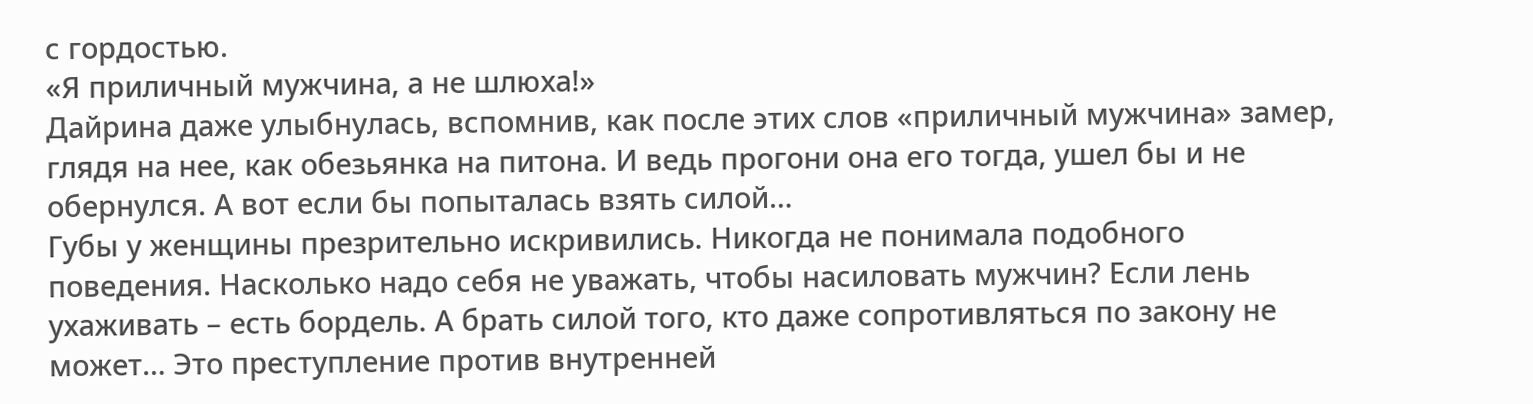с гордостью.
«Я приличный мужчина, а не шлюха!»
Дайрина даже улыбнулась, вспомнив, как после этих слов «приличный мужчина» замер, глядя на нее, как обезьянка на питона. И ведь прогони она его тогда, ушел бы и не обернулся. А вот если бы попыталась взять силой…
Губы у женщины презрительно искривились. Никогда не понимала подобного поведения. Насколько надо себя не уважать, чтобы насиловать мужчин? Если лень ухаживать – есть бордель. А брать силой того, кто даже сопротивляться по закону не может… Это преступление против внутренней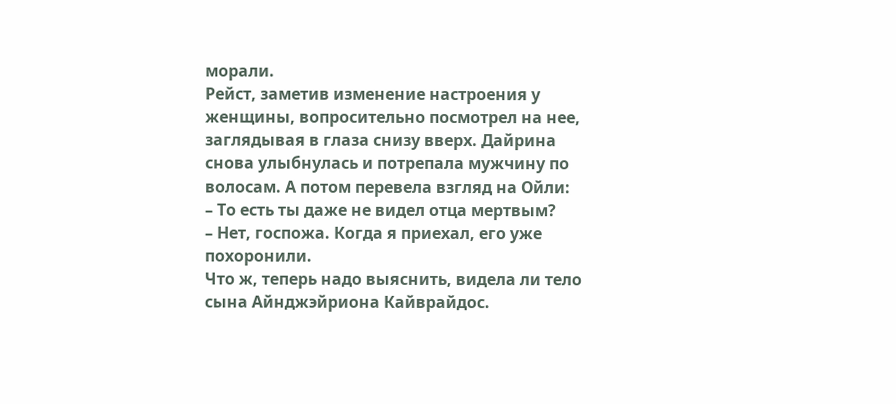морали.
Рейст, заметив изменение настроения у женщины, вопросительно посмотрел на нее, заглядывая в глаза снизу вверх. Дайрина снова улыбнулась и потрепала мужчину по волосам. А потом перевела взгляд на Ойли:
– То есть ты даже не видел отца мертвым?
– Нет, госпожа. Когда я приехал, его уже похоронили.
Что ж, теперь надо выяснить, видела ли тело сына Айнджэйриона Кайврайдос.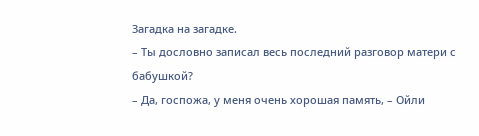Загадка на загадке.
– Ты дословно записал весь последний разговор матери с бабушкой?
– Да, госпожа, у меня очень хорошая память, – Ойли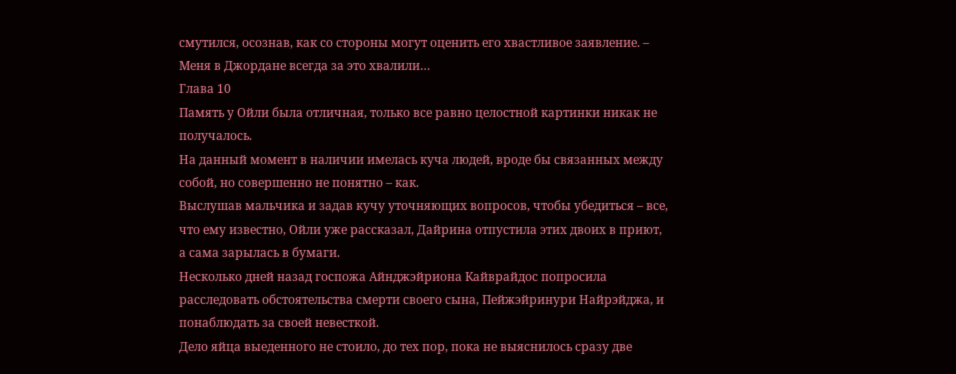смутился, осознав, как со стороны могут оценить его хвастливое заявление. – Меня в Джордане всегда за это хвалили…
Глава 10
Память у Ойли была отличная, только все равно целостной картинки никак не получалось.
На данный момент в наличии имелась куча людей, вроде бы связанных между собой, но совершенно не понятно – как.
Выслушав мальчика и задав кучу уточняющих вопросов, чтобы убедиться – все, что ему известно, Ойли уже рассказал, Дайрина отпустила этих двоих в приют, а сама зарылась в бумаги.
Несколько дней назад госпожа Айнджэйриона Кайврайдос попросила расследовать обстоятельства смерти своего сына, Пейжэйринури Найрэйджа, и понаблюдать за своей невесткой.
Дело яйца выеденного не стоило, до тех пор, пока не выяснилось сразу две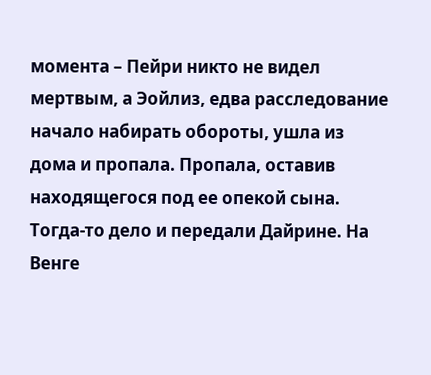момента – Пейри никто не видел мертвым, а Эойлиз, едва расследование начало набирать обороты, ушла из дома и пропала. Пропала, оставив находящегося под ее опекой сына.
Тогда-то дело и передали Дайрине. На Венге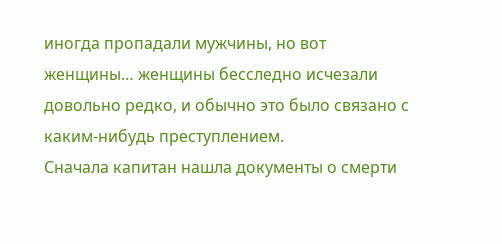иногда пропадали мужчины, но вот женщины… женщины бесследно исчезали довольно редко, и обычно это было связано с каким-нибудь преступлением.
Сначала капитан нашла документы о смерти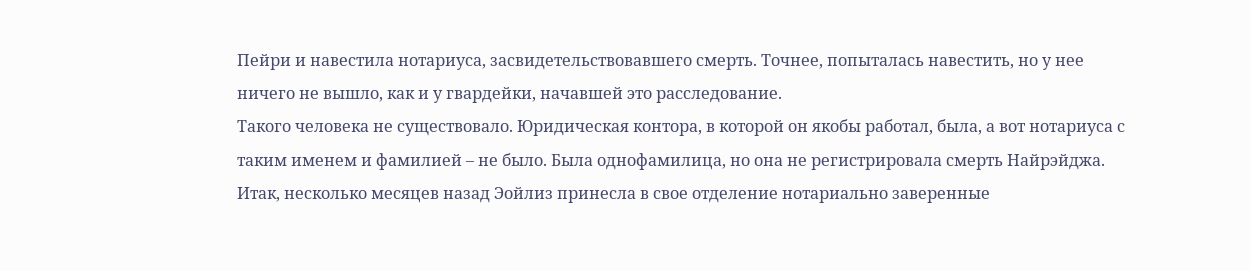Пейри и навестила нотариуса, засвидетельствовавшего смерть. Точнее, попыталась навестить, но у нее ничего не вышло, как и у гвардейки, начавшей это расследование.
Такого человека не существовало. Юридическая контора, в которой он якобы работал, была, а вот нотариуса с таким именем и фамилией – не было. Была однофамилица, но она не регистрировала смерть Найрэйджа.
Итак, несколько месяцев назад Эойлиз принесла в свое отделение нотариально заверенные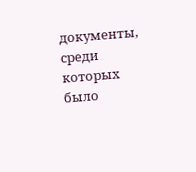документы, среди которых было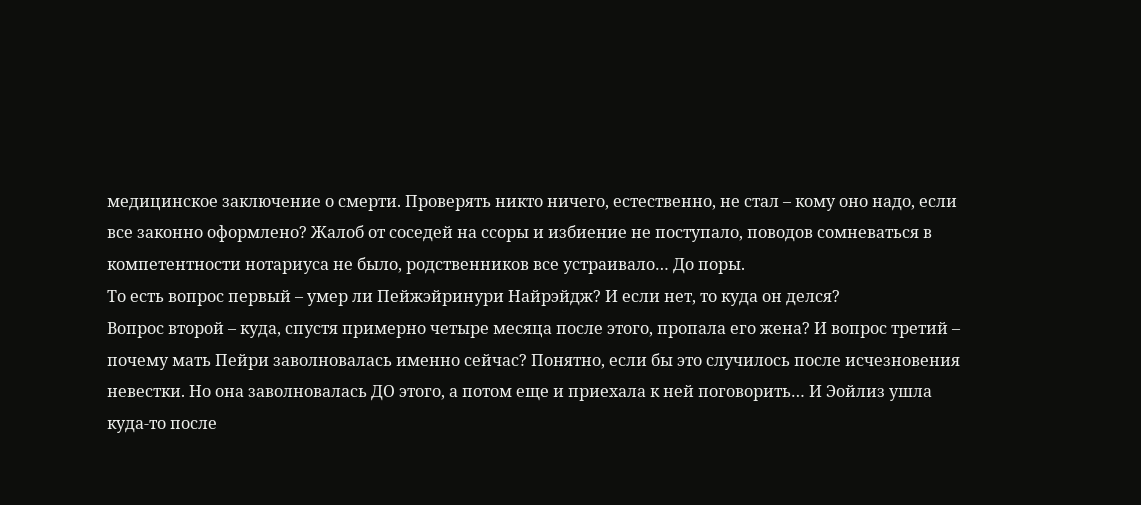медицинское заключение о смерти. Проверять никто ничего, естественно, не стал – кому оно надо, если все законно оформлено? Жалоб от соседей на ссоры и избиение не поступало, поводов сомневаться в компетентности нотариуса не было, родственников все устраивало… До поры.
То есть вопрос первый – умер ли Пейжэйринури Найрэйдж? И если нет, то куда он делся?
Вопрос второй – куда, спустя примерно четыре месяца после этого, пропала его жена? И вопрос третий – почему мать Пейри заволновалась именно сейчас? Понятно, если бы это случилось после исчезновения невестки. Но она заволновалась ДО этого, а потом еще и приехала к ней поговорить… И Эойлиз ушла куда-то после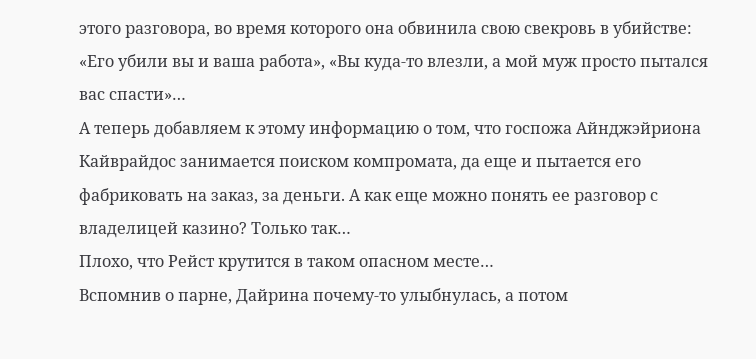этого разговора, во время которого она обвинила свою свекровь в убийстве: «Его убили вы и ваша работа», «Вы куда-то влезли, а мой муж просто пытался вас спасти»…
А теперь добавляем к этому информацию о том, что госпожа Айнджэйриона Кайврайдос занимается поиском компромата, да еще и пытается его фабриковать на заказ, за деньги. А как еще можно понять ее разговор с владелицей казино? Только так…
Плохо, что Рейст крутится в таком опасном месте…
Вспомнив о парне, Дайрина почему-то улыбнулась, а потом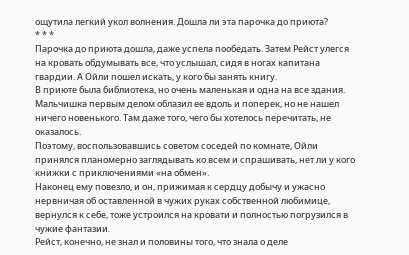ощутила легкий укол волнения. Дошла ли эта парочка до приюта?
* * *
Парочка до приюта дошла, даже успела пообедать. Затем Рейст улегся на кровать обдумывать все, что услышал, сидя в ногах капитана гвардии. А Ойли пошел искать, у кого бы занять книгу.
В приюте была библиотека, но очень маленькая и одна на все здания. Мальчишка первым делом облазил ее вдоль и поперек, но не нашел ничего новенького. Там даже того, чего бы хотелось перечитать, не оказалось.
Поэтому, воспользовавшись советом соседей по комнате, Ойли принялся планомерно заглядывать ко всем и спрашивать, нет ли у кого книжки с приключениями «на обмен».
Наконец ему повезло, и он, прижимая к сердцу добычу и ужасно нервничая об оставленной в чужих руках собственной любимице, вернулся к себе, тоже устроился на кровати и полностью погрузился в чужие фантазии.
Рейст, конечно, не знал и половины того, что знала о деле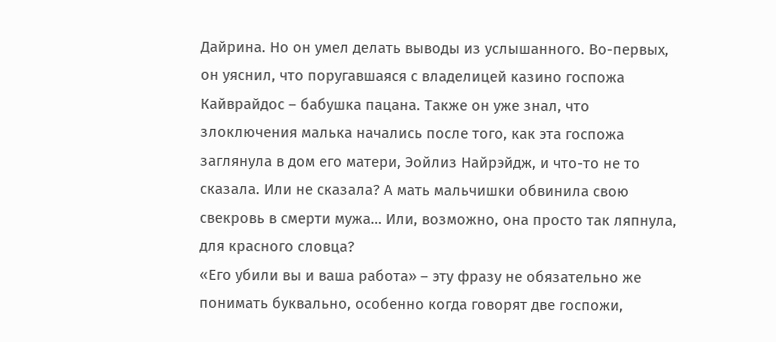Дайрина. Но он умел делать выводы из услышанного. Во-первых, он уяснил, что поругавшаяся с владелицей казино госпожа Кайврайдос – бабушка пацана. Также он уже знал, что злоключения малька начались после того, как эта госпожа заглянула в дом его матери, Эойлиз Найрэйдж, и что-то не то сказала. Или не сказала? А мать мальчишки обвинила свою свекровь в смерти мужа… Или, возможно, она просто так ляпнула, для красного словца?
«Его убили вы и ваша работа» – эту фразу не обязательно же понимать буквально, особенно когда говорят две госпожи,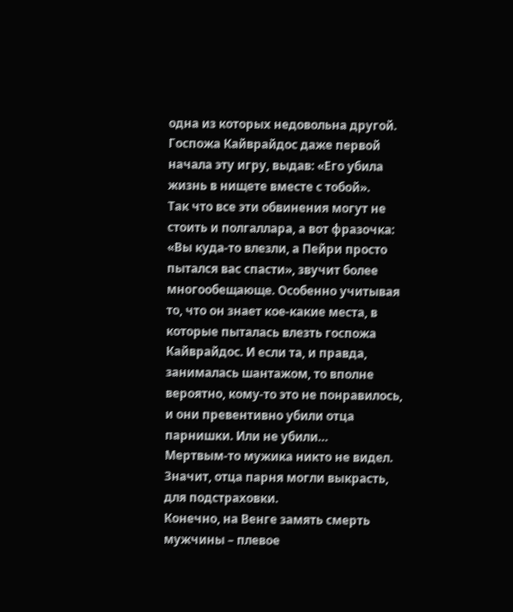одна из которых недовольна другой. Госпожа Кайврайдос даже первой начала эту игру, выдав: «Его убила жизнь в нищете вместе с тобой».
Так что все эти обвинения могут не стоить и полгаллара, а вот фразочка: «Вы куда-то влезли, а Пейри просто пытался вас спасти», звучит более многообещающе. Особенно учитывая то, что он знает кое-какие места, в которые пыталась влезть госпожа Кайврайдос. И если та, и правда, занималась шантажом, то вполне вероятно, кому-то это не понравилось, и они превентивно убили отца парнишки. Или не убили…
Мертвым-то мужика никто не видел. Значит, отца парня могли выкрасть, для подстраховки.
Конечно, на Венге замять смерть мужчины – плевое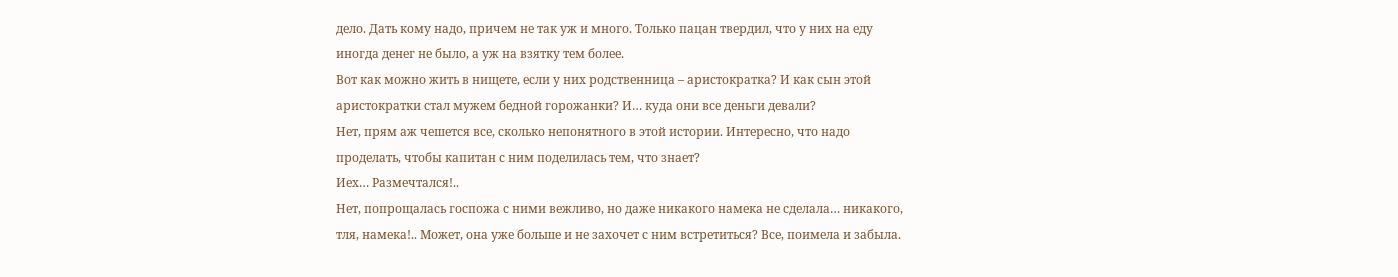дело. Дать кому надо, причем не так уж и много. Только пацан твердил, что у них на еду иногда денег не было, а уж на взятку тем более.
Вот как можно жить в нищете, если у них родственница – аристократка? И как сын этой аристократки стал мужем бедной горожанки? И… куда они все деньги девали?
Нет, прям аж чешется все, сколько непонятного в этой истории. Интересно, что надо проделать, чтобы капитан с ним поделилась тем, что знает?
Иех… Размечтался!..
Нет, попрощалась госпожа с ними вежливо, но даже никакого намека не сделала… никакого, тля, намека!.. Может, она уже больше и не захочет с ним встретиться? Все, поимела и забыла.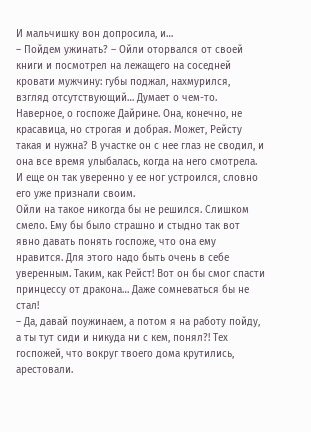И мальчишку вон допросила, и…
– Пойдем ужинать? – Ойли оторвался от своей книги и посмотрел на лежащего на соседней кровати мужчину: губы поджал, нахмурился, взгляд отсутствующий… Думает о чем-то.
Наверное, о госпоже Дайрине. Она, конечно, не красавица, но строгая и добрая. Может, Рейсту такая и нужна? В участке он с нее глаз не сводил, и она все время улыбалась, когда на него смотрела. И еще он так уверенно у ее ног устроился, словно его уже признали своим.
Ойли на такое никогда бы не решился. Слишком смело. Ему бы было страшно и стыдно так вот явно давать понять госпоже, что она ему нравится. Для этого надо быть очень в себе уверенным. Таким, как Рейст! Вот он бы смог спасти принцессу от дракона… Даже сомневаться бы не стал!
– Да, давай поужинаем, а потом я на работу пойду, а ты тут сиди и никуда ни с кем, понял?! Тех госпожей, что вокруг твоего дома крутились, арестовали.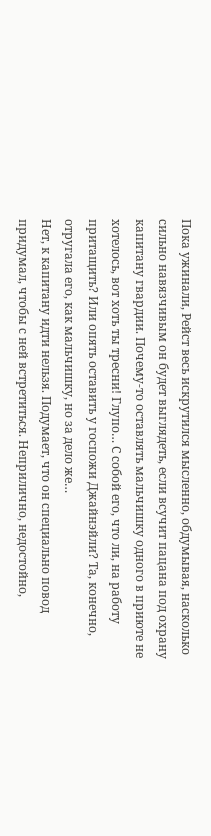Пока ужинали, Рейст весь искрутился мысленно, обдумывая, насколько сильно навязчивым он будет выглядеть, если всучит пацана под охрану капитану гвардии. Почему-то оставлять мальчишку одного в приюте не хотелось, вот хоть ты тресни! Глупо… С собой его, что ли, на работу притащить? Или опять оставить у госпожи Джайнэйли? Та, конечно, отругала его, как мальчишку, но за дело же…
Нет, к капитану идти нельзя. Подумает, что он специально повод придумал, чтобы с ней встретиться. Неприлично, недостойно,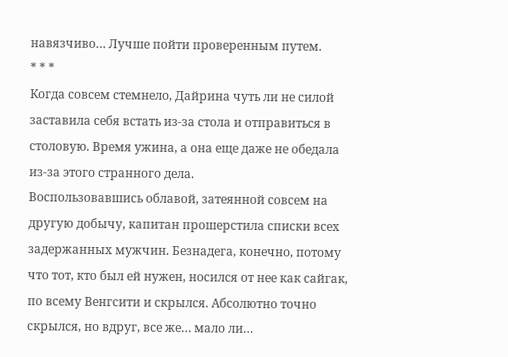навязчиво… Лучше пойти проверенным путем.
* * *
Когда совсем стемнело, Дайрина чуть ли не силой заставила себя встать из-за стола и отправиться в столовую. Время ужина, а она еще даже не обедала из-за этого странного дела.
Воспользовавшись облавой, затеянной совсем на другую добычу, капитан прошерстила списки всех задержанных мужчин. Безнадега, конечно, потому что тот, кто был ей нужен, носился от нее как сайгак, по всему Венгсити и скрылся. Абсолютно точно скрылся, но вдруг, все же… мало ли…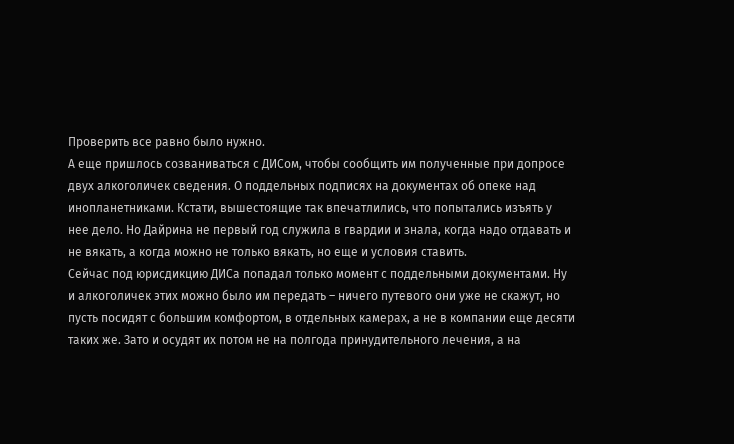Проверить все равно было нужно.
А еще пришлось созваниваться с ДИСом, чтобы сообщить им полученные при допросе двух алкоголичек сведения. О поддельных подписях на документах об опеке над инопланетниками. Кстати, вышестоящие так впечатлились, что попытались изъять у нее дело. Но Дайрина не первый год служила в гвардии и знала, когда надо отдавать и не вякать, а когда можно не только вякать, но еще и условия ставить.
Сейчас под юрисдикцию ДИСа попадал только момент с поддельными документами. Ну и алкоголичек этих можно было им передать – ничего путевого они уже не скажут, но пусть посидят с большим комфортом, в отдельных камерах, а не в компании еще десяти таких же. Зато и осудят их потом не на полгода принудительного лечения, а на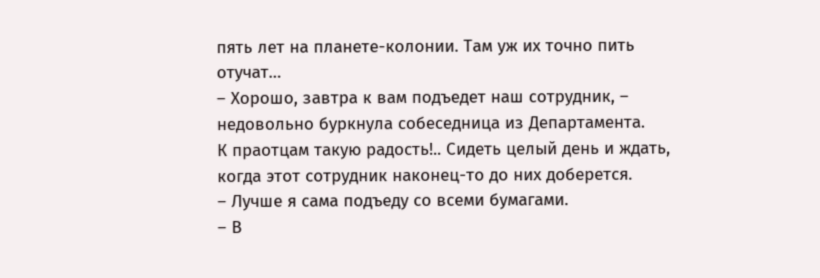пять лет на планете-колонии. Там уж их точно пить отучат…
– Хорошо, завтра к вам подъедет наш сотрудник, – недовольно буркнула собеседница из Департамента.
К праотцам такую радость!.. Сидеть целый день и ждать, когда этот сотрудник наконец-то до них доберется.
– Лучше я сама подъеду со всеми бумагами.
– В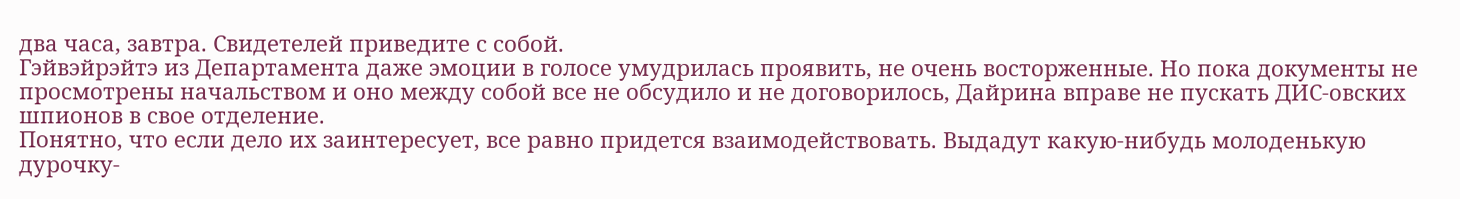два часа, завтра. Свидетелей приведите с собой.
Гэйвэйрэйтэ из Департамента даже эмоции в голосе умудрилась проявить, не очень восторженные. Но пока документы не просмотрены начальством и оно между собой все не обсудило и не договорилось, Дайрина вправе не пускать ДИС-овских шпионов в свое отделение.
Понятно, что если дело их заинтересует, все равно придется взаимодействовать. Выдадут какую-нибудь молоденькую дурочку-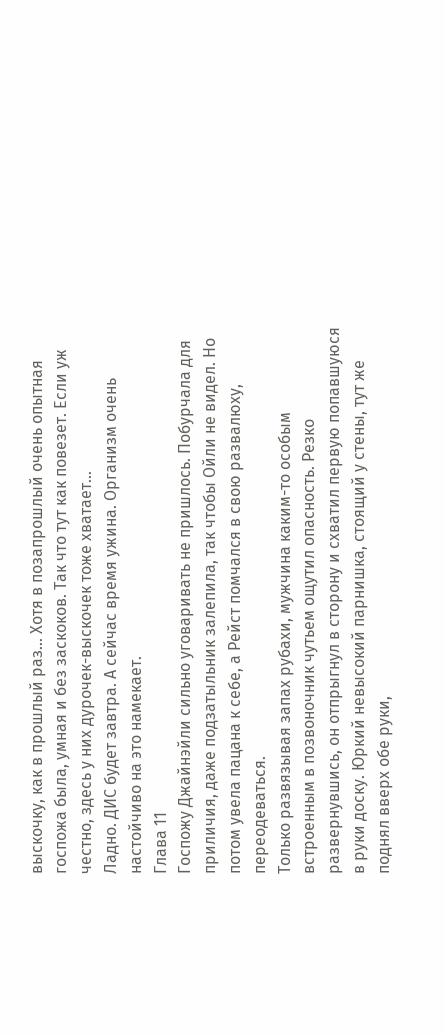выскочку, как в прошлый раз… Хотя в позапрошлый очень опытная госпожа была, умная и без заскоков. Так что тут как повезет. Если уж честно, здесь у них дурочек-выскочек тоже хватает…
Ладно. ДИС будет завтра. А сейчас время ужина. Организм очень настойчиво на это намекает.
Глава 11
Госпожу Джайнэйли сильно уговаривать не пришлось. Побурчала для приличия, даже подзатыльник залепила, так чтобы Ойли не видел. Но потом увела пацана к себе, а Рейст помчался в свою развалюху, переодеваться.
Только развязывая запах рубахи, мужчина каким-то особым встроенным в позвоночник чутьем ощутил опасность. Резко развернувшись, он отпрыгнул в сторону и схватил первую попавшуюся в руки доску. Юркий невысокий парнишка, стоящий у стены, тут же поднял вверх обе руки,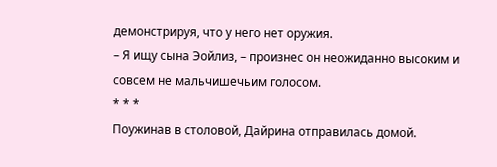демонстрируя, что у него нет оружия.
– Я ищу сына Эойлиз, – произнес он неожиданно высоким и совсем не мальчишечьим голосом.
* * *
Поужинав в столовой, Дайрина отправилась домой.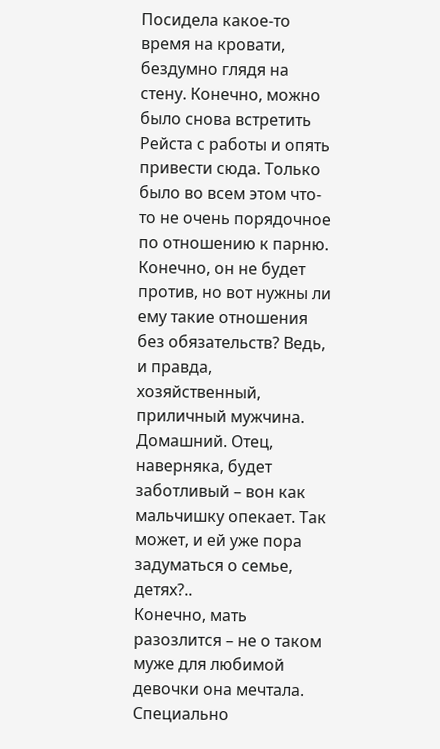Посидела какое-то время на кровати, бездумно глядя на стену. Конечно, можно было снова встретить Рейста с работы и опять привести сюда. Только было во всем этом что-то не очень порядочное по отношению к парню. Конечно, он не будет против, но вот нужны ли ему такие отношения без обязательств? Ведь, и правда, хозяйственный, приличный мужчина. Домашний. Отец, наверняка, будет заботливый – вон как мальчишку опекает. Так может, и ей уже пора задуматься о семье, детях?..
Конечно, мать разозлится – не о таком муже для любимой девочки она мечтала. Специально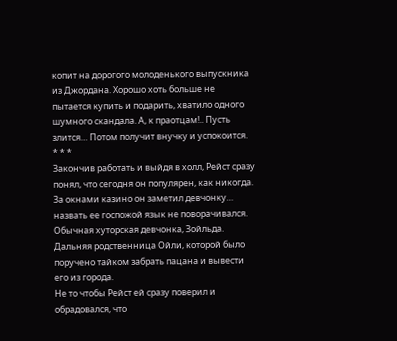копит на дорогого молоденького выпускника из Джордана. Хорошо хоть больше не пытается купить и подарить, хватило одного шумного скандала. А, к праотцам!.. Пусть злится… Потом получит внучку и успокоится.
* * *
Закончив работать и выйдя в холл, Рейст сразу понял, что сегодня он популярен, как никогда. За окнами казино он заметил девчонку… назвать ее госпожой язык не поворачивался. Обычная хуторская девчонка, Зойльда. Дальняя родственница Ойли, которой было поручено тайком забрать пацана и вывести его из города.
Не то чтобы Рейст ей сразу поверил и обрадовался, что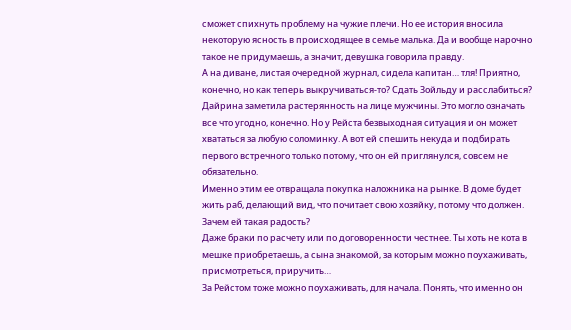сможет спихнуть проблему на чужие плечи. Но ее история вносила некоторую ясность в происходящее в семье малька. Да и вообще нарочно такое не придумаешь, а значит, девушка говорила правду.
А на диване, листая очередной журнал, сидела капитан… тля! Приятно, конечно, но как теперь выкручиваться-то? Сдать Зойльду и расслабиться?
Дайрина заметила растерянность на лице мужчины. Это могло означать все что угодно, конечно. Но у Рейста безвыходная ситуация и он может хвататься за любую соломинку. А вот ей спешить некуда и подбирать первого встречного только потому, что он ей приглянулся, совсем не обязательно.
Именно этим ее отвращала покупка наложника на рынке. В доме будет жить раб, делающий вид, что почитает свою хозяйку, потому что должен. Зачем ей такая радость?
Даже браки по расчету или по договоренности честнее. Ты хоть не кота в мешке приобретаешь, а сына знакомой, за которым можно поухаживать, присмотреться, приручить…
За Рейстом тоже можно поухаживать, для начала. Понять, что именно он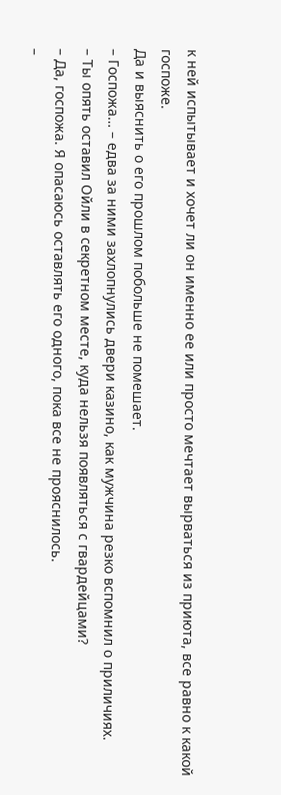к ней испытывает и хочет ли он именно ее или просто мечтает вырваться из приюта, все равно к какой госпоже.
Да и выяснить о его прошлом побольше не помешает.
– Госпожа… – едва за ними захлопнулись двери казино, как мужчина резко вспомнил о приличиях.
– Ты опять оставил Ойли в секретном месте, куда нельзя появляться с гвардейцами?
– Да, госпожа. Я опасаюсь оставлять его одного, пока все не прояснилось.
–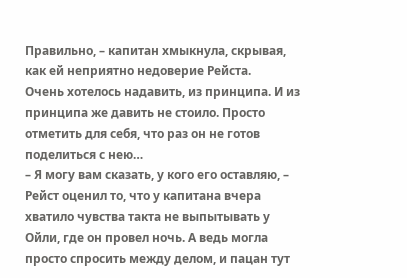Правильно, – капитан хмыкнула, скрывая, как ей неприятно недоверие Рейста.
Очень хотелось надавить, из принципа. И из принципа же давить не стоило. Просто отметить для себя, что раз он не готов поделиться с нею…
– Я могу вам сказать, у кого его оставляю, – Рейст оценил то, что у капитана вчера хватило чувства такта не выпытывать у Ойли, где он провел ночь. А ведь могла просто спросить между делом, и пацан тут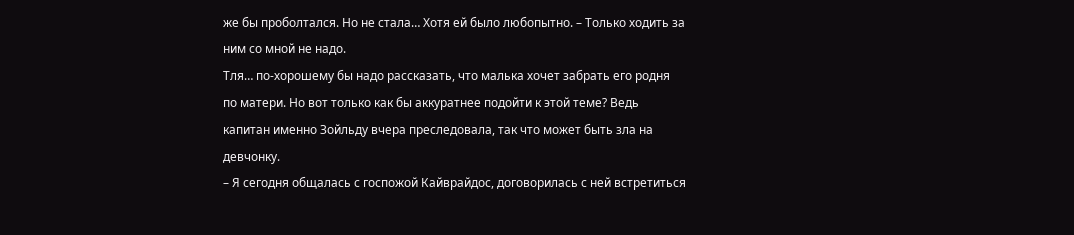же бы проболтался. Но не стала… Хотя ей было любопытно. – Только ходить за ним со мной не надо.
Тля… по-хорошему бы надо рассказать, что малька хочет забрать его родня по матери. Но вот только как бы аккуратнее подойти к этой теме? Ведь капитан именно Зойльду вчера преследовала, так что может быть зла на девчонку.
– Я сегодня общалась с госпожой Кайврайдос, договорилась с ней встретиться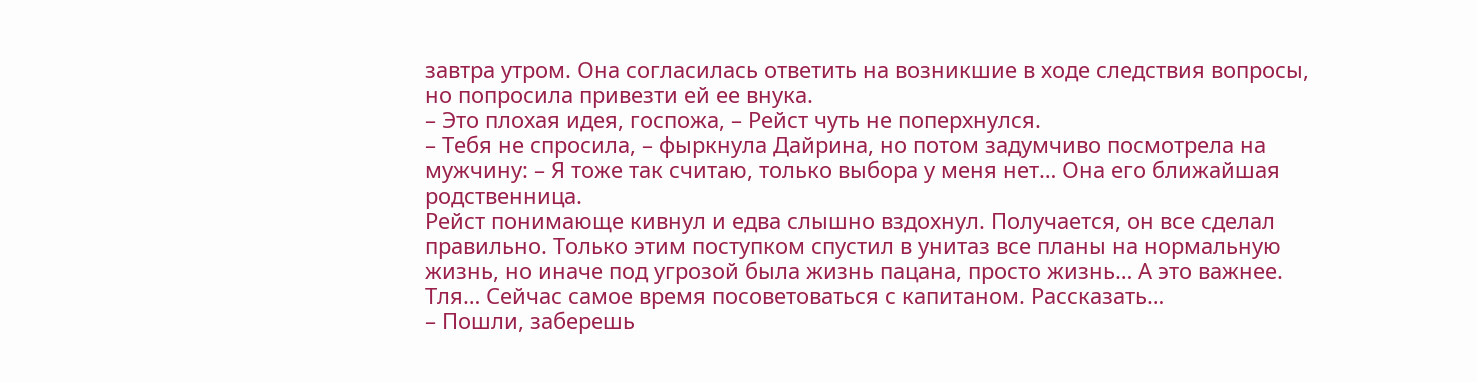завтра утром. Она согласилась ответить на возникшие в ходе следствия вопросы, но попросила привезти ей ее внука.
– Это плохая идея, госпожа, – Рейст чуть не поперхнулся.
– Тебя не спросила, – фыркнула Дайрина, но потом задумчиво посмотрела на мужчину: – Я тоже так считаю, только выбора у меня нет… Она его ближайшая родственница.
Рейст понимающе кивнул и едва слышно вздохнул. Получается, он все сделал правильно. Только этим поступком спустил в унитаз все планы на нормальную жизнь, но иначе под угрозой была жизнь пацана, просто жизнь… А это важнее.
Тля… Сейчас самое время посоветоваться с капитаном. Рассказать…
– Пошли, заберешь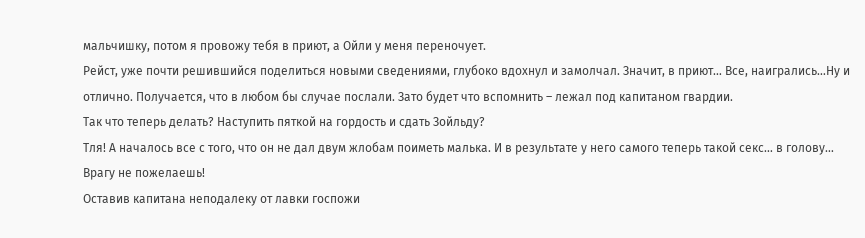мальчишку, потом я провожу тебя в приют, а Ойли у меня переночует.
Рейст, уже почти решившийся поделиться новыми сведениями, глубоко вдохнул и замолчал. Значит, в приют… Все, наигрались…Ну и отлично. Получается, что в любом бы случае послали. Зато будет что вспомнить – лежал под капитаном гвардии.
Так что теперь делать? Наступить пяткой на гордость и сдать Зойльду?
Тля! А началось все с того, что он не дал двум жлобам поиметь малька. И в результате у него самого теперь такой секс… в голову… Врагу не пожелаешь!
Оставив капитана неподалеку от лавки госпожи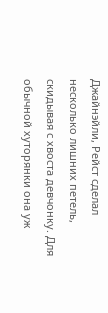Джайнэйли, Рейст сделал несколько лишних петель, скидывая с хвоста девчонку. Для обычной хуторянки она уж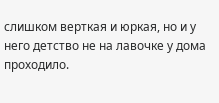слишком верткая и юркая, но и у него детство не на лавочке у дома проходило.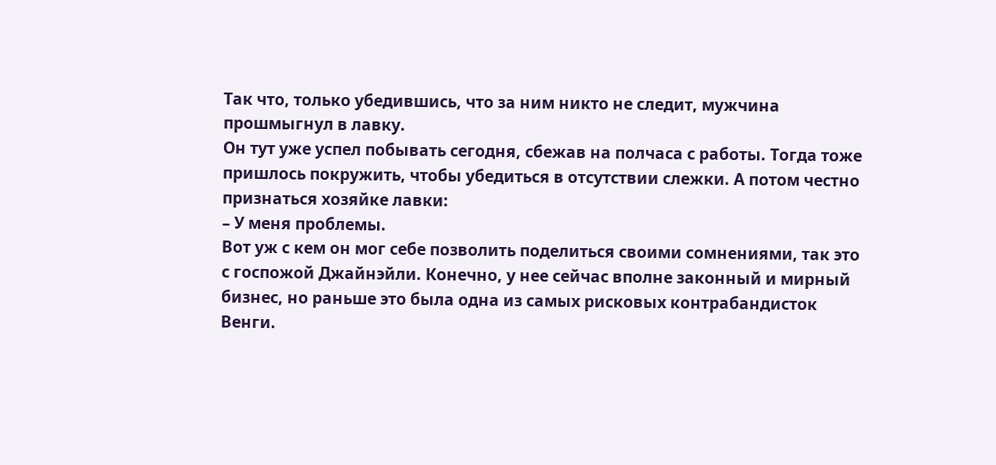Так что, только убедившись, что за ним никто не следит, мужчина прошмыгнул в лавку.
Он тут уже успел побывать сегодня, сбежав на полчаса с работы. Тогда тоже пришлось покружить, чтобы убедиться в отсутствии слежки. А потом честно признаться хозяйке лавки:
– У меня проблемы.
Вот уж с кем он мог себе позволить поделиться своими сомнениями, так это с госпожой Джайнэйли. Конечно, у нее сейчас вполне законный и мирный бизнес, но раньше это была одна из самых рисковых контрабандисток Венги.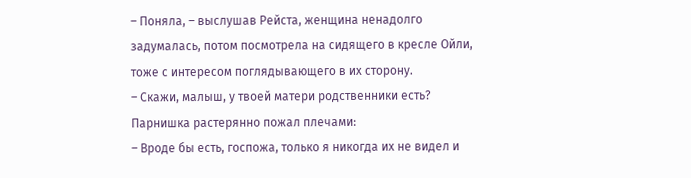– Поняла, – выслушав Рейста, женщина ненадолго задумалась, потом посмотрела на сидящего в кресле Ойли, тоже с интересом поглядывающего в их сторону.
– Скажи, малыш, у твоей матери родственники есть?
Парнишка растерянно пожал плечами:
– Вроде бы есть, госпожа, только я никогда их не видел и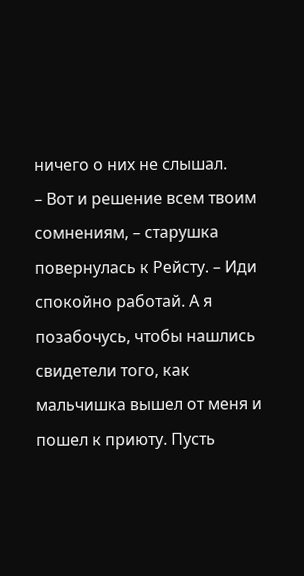ничего о них не слышал.
– Вот и решение всем твоим сомнениям, – старушка повернулась к Рейсту. – Иди спокойно работай. А я позабочусь, чтобы нашлись свидетели того, как мальчишка вышел от меня и пошел к приюту. Пусть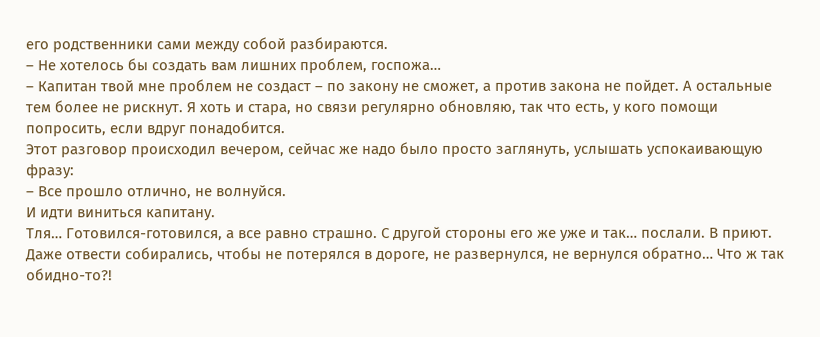его родственники сами между собой разбираются.
– Не хотелось бы создать вам лишних проблем, госпожа…
– Капитан твой мне проблем не создаст – по закону не сможет, а против закона не пойдет. А остальные тем более не рискнут. Я хоть и стара, но связи регулярно обновляю, так что есть, у кого помощи попросить, если вдруг понадобится.
Этот разговор происходил вечером, сейчас же надо было просто заглянуть, услышать успокаивающую фразу:
– Все прошло отлично, не волнуйся.
И идти виниться капитану.
Тля… Готовился-готовился, а все равно страшно. С другой стороны его же уже и так… послали. В приют. Даже отвести собирались, чтобы не потерялся в дороге, не развернулся, не вернулся обратно… Что ж так обидно-то?!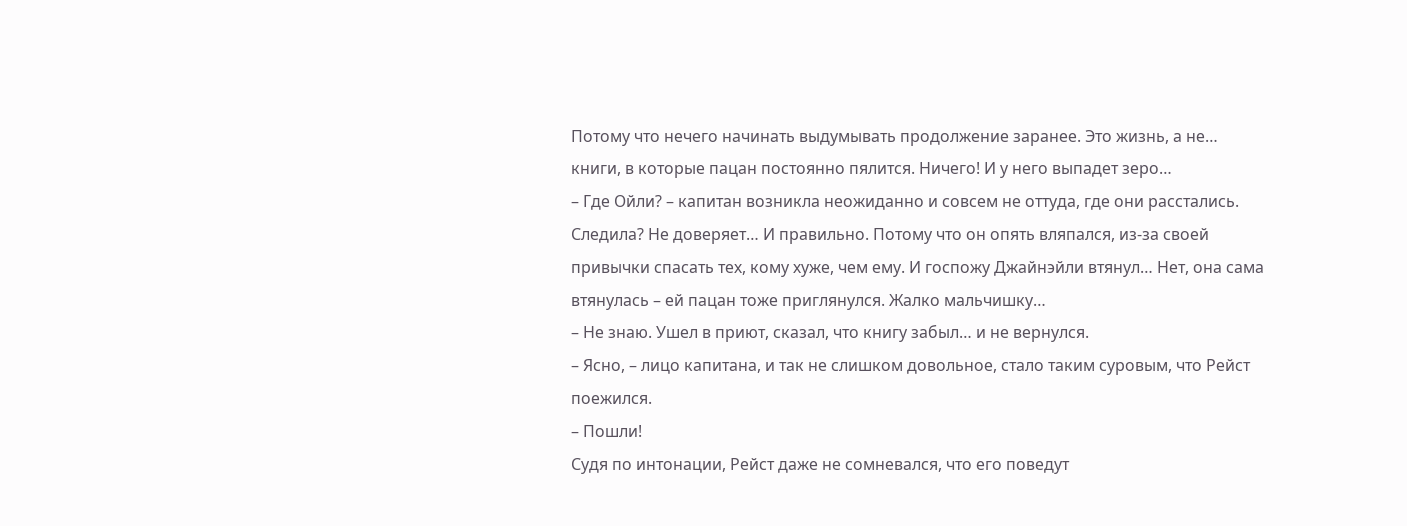Потому что нечего начинать выдумывать продолжение заранее. Это жизнь, а не… книги, в которые пацан постоянно пялится. Ничего! И у него выпадет зеро…
– Где Ойли? – капитан возникла неожиданно и совсем не оттуда, где они расстались. Следила? Не доверяет… И правильно. Потому что он опять вляпался, из-за своей привычки спасать тех, кому хуже, чем ему. И госпожу Джайнэйли втянул… Нет, она сама втянулась – ей пацан тоже приглянулся. Жалко мальчишку…
– Не знаю. Ушел в приют, сказал, что книгу забыл… и не вернулся.
– Ясно, – лицо капитана, и так не слишком довольное, стало таким суровым, что Рейст поежился.
– Пошли!
Судя по интонации, Рейст даже не сомневался, что его поведут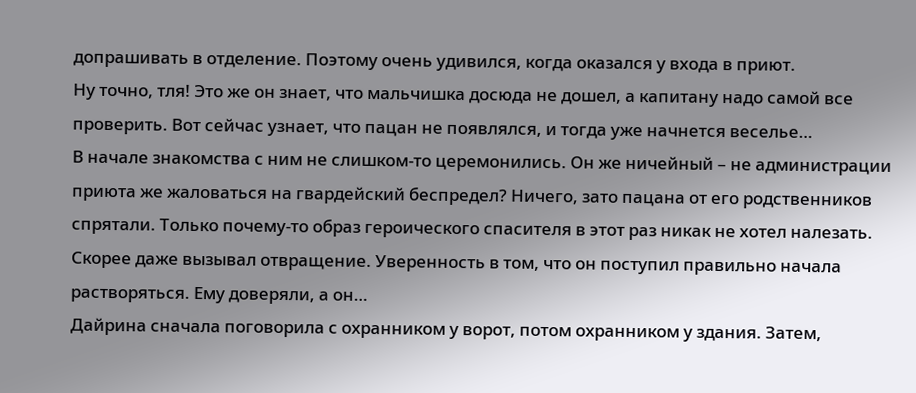допрашивать в отделение. Поэтому очень удивился, когда оказался у входа в приют.
Ну точно, тля! Это же он знает, что мальчишка досюда не дошел, а капитану надо самой все проверить. Вот сейчас узнает, что пацан не появлялся, и тогда уже начнется веселье…
В начале знакомства с ним не слишком-то церемонились. Он же ничейный – не администрации приюта же жаловаться на гвардейский беспредел? Ничего, зато пацана от его родственников спрятали. Только почему-то образ героического спасителя в этот раз никак не хотел налезать. Скорее даже вызывал отвращение. Уверенность в том, что он поступил правильно начала растворяться. Ему доверяли, а он…
Дайрина сначала поговорила с охранником у ворот, потом охранником у здания. Затем,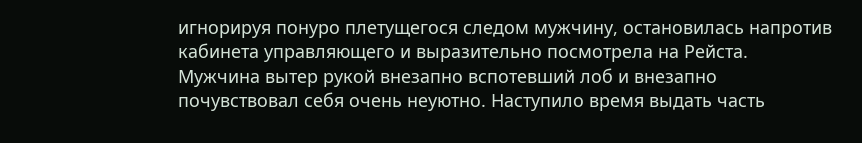игнорируя понуро плетущегося следом мужчину, остановилась напротив кабинета управляющего и выразительно посмотрела на Рейста.
Мужчина вытер рукой внезапно вспотевший лоб и внезапно почувствовал себя очень неуютно. Наступило время выдать часть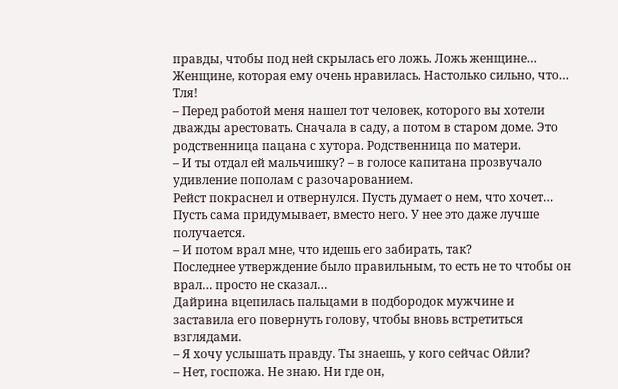правды, чтобы под ней скрылась его ложь. Ложь женщине… Женщине, которая ему очень нравилась. Настолько сильно, что… Тля!
– Перед работой меня нашел тот человек, которого вы хотели дважды арестовать. Сначала в саду, а потом в старом доме. Это родственница пацана с хутора. Родственница по матери.
– И ты отдал ей мальчишку? – в голосе капитана прозвучало удивление пополам с разочарованием.
Рейст покраснел и отвернулся. Пусть думает о нем, что хочет… Пусть сама придумывает, вместо него. У нее это даже лучше получается.
– И потом врал мне, что идешь его забирать, так?
Последнее утверждение было правильным, то есть не то чтобы он врал… просто не сказал…
Дайрина вцепилась пальцами в подбородок мужчине и заставила его повернуть голову, чтобы вновь встретиться взглядами.
– Я хочу услышать правду. Ты знаешь, у кого сейчас Ойли?
– Нет, госпожа. Не знаю. Ни где он,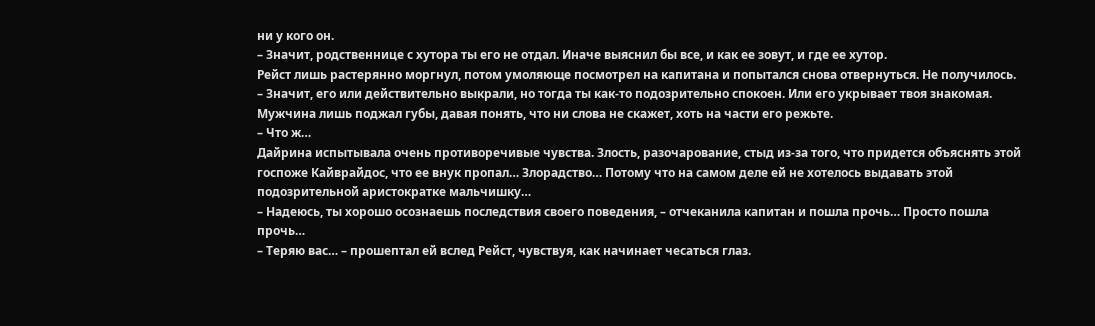ни у кого он.
– Значит, родственнице с хутора ты его не отдал. Иначе выяснил бы все, и как ее зовут, и где ее хутор.
Рейст лишь растерянно моргнул, потом умоляюще посмотрел на капитана и попытался снова отвернуться. Не получилось.
– Значит, его или действительно выкрали, но тогда ты как-то подозрительно спокоен. Или его укрывает твоя знакомая.
Мужчина лишь поджал губы, давая понять, что ни слова не скажет, хоть на части его режьте.
– Что ж…
Дайрина испытывала очень противоречивые чувства. Злость, разочарование, стыд из-за того, что придется объяснять этой госпоже Кайврайдос, что ее внук пропал… Злорадство… Потому что на самом деле ей не хотелось выдавать этой подозрительной аристократке мальчишку…
– Надеюсь, ты хорошо осознаешь последствия своего поведения, – отчеканила капитан и пошла прочь… Просто пошла прочь…
– Теряю вас… – прошептал ей вслед Рейст, чувствуя, как начинает чесаться глаз.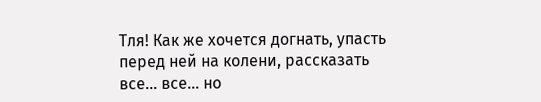Тля! Как же хочется догнать, упасть перед ней на колени, рассказать все… все… но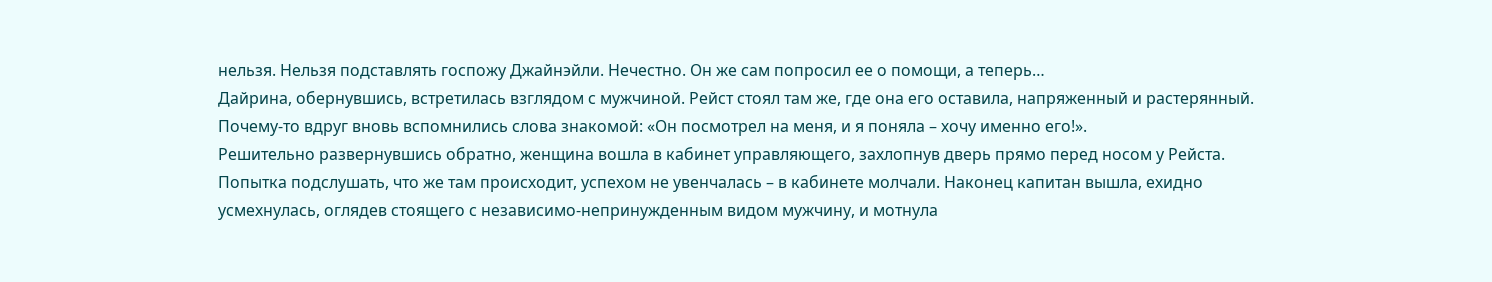нельзя. Нельзя подставлять госпожу Джайнэйли. Нечестно. Он же сам попросил ее о помощи, а теперь…
Дайрина, обернувшись, встретилась взглядом с мужчиной. Рейст стоял там же, где она его оставила, напряженный и растерянный. Почему-то вдруг вновь вспомнились слова знакомой: «Он посмотрел на меня, и я поняла – хочу именно его!».
Решительно развернувшись обратно, женщина вошла в кабинет управляющего, захлопнув дверь прямо перед носом у Рейста. Попытка подслушать, что же там происходит, успехом не увенчалась – в кабинете молчали. Наконец капитан вышла, ехидно усмехнулась, оглядев стоящего с независимо-непринужденным видом мужчину, и мотнула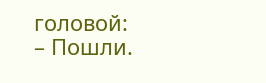головой:
– Пошли.